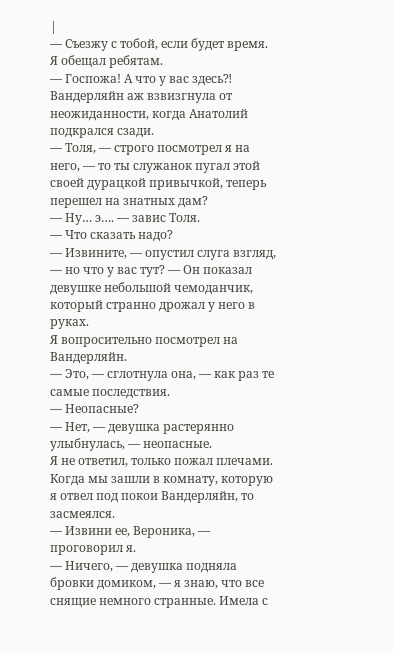|
— Съезжу с тобой, если будет время. Я обещал ребятам.
— Госпожа! А что у вас здесь⁈
Вандерляйн аж взвизгнула от неожиданности, когда Анатолий подкрался сзади.
— Толя, — строго посмотрел я на него, — то ты служанок пугал этой своей дурацкой привычкой, теперь перешел на знатных дам?
— Ну… э…. — завис Толя.
— Что сказать надо?
— Извините, — опустил слуга взгляд, — но что у вас тут? — Он показал девушке небольшой чемоданчик, который странно дрожал у него в руках.
Я вопросительно посмотрел на Вандерляйн.
— Это, — сглотнула она, — как раз те самые последствия.
— Неопасные?
— Нет, — девушка растерянно улыбнулась, — неопасные.
Я не ответил, только пожал плечами.
Когда мы зашли в комнату, которую я отвел под покои Вандерляйн, то засмеялся.
— Извини ее, Вероника, — проговорил я.
— Ничего, — девушка подняла бровки домиком, — я знаю, что все снящие немного странные. Имела с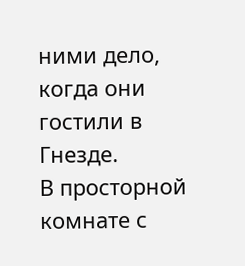ними дело, когда они гостили в Гнезде.
В просторной комнате с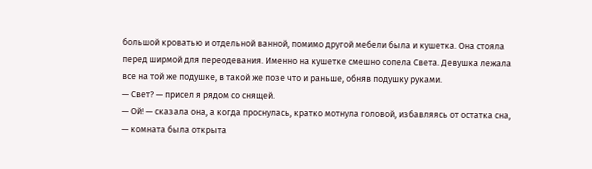большой кроватью и отдельной ванной, помимо другой мебели была и кушетка. Она стояла перед ширмой для переодевания. Именно на кушетке смешно сопела Света. Девушка лежала все на той же подушке, в такой же позе что и раньше, обняв подушку руками.
— Свет? — присел я рядом со снящей.
— Ой! — сказала она, а когда проснулась, кратко мотнула головой, избавляясь от остатка сна, — комната была открыта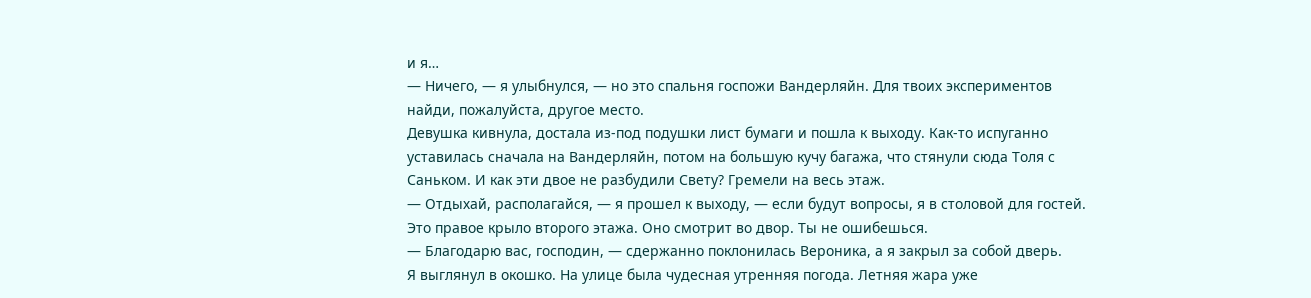и я…
— Ничего, — я улыбнулся, — но это спальня госпожи Вандерляйн. Для твоих экспериментов найди, пожалуйста, другое место.
Девушка кивнула, достала из-под подушки лист бумаги и пошла к выходу. Как-то испуганно уставилась сначала на Вандерляйн, потом на большую кучу багажа, что стянули сюда Толя с Саньком. И как эти двое не разбудили Свету? Гремели на весь этаж.
— Отдыхай, располагайся, — я прошел к выходу, — если будут вопросы, я в столовой для гостей. Это правое крыло второго этажа. Оно смотрит во двор. Ты не ошибешься.
— Благодарю вас, господин, — сдержанно поклонилась Вероника, а я закрыл за собой дверь.
Я выглянул в окошко. На улице была чудесная утренняя погода. Летняя жара уже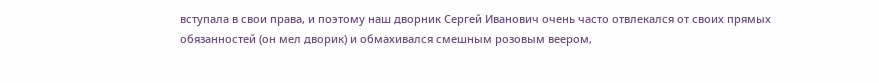вступала в свои права, и поэтому наш дворник Сергей Иванович очень часто отвлекался от своих прямых обязанностей (он мел дворик) и обмахивался смешным розовым веером,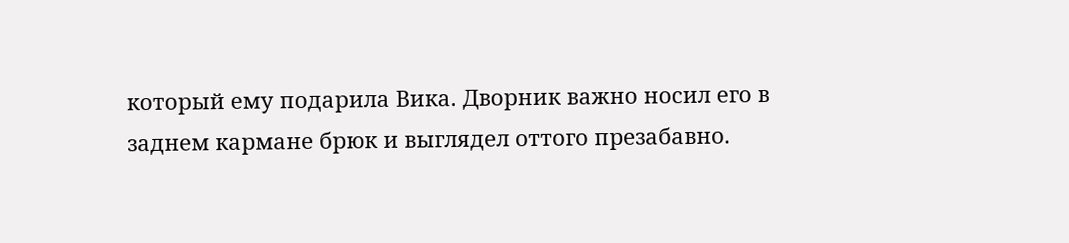который ему подарила Вика. Дворник важно носил его в заднем кармане брюк и выглядел оттого презабавно.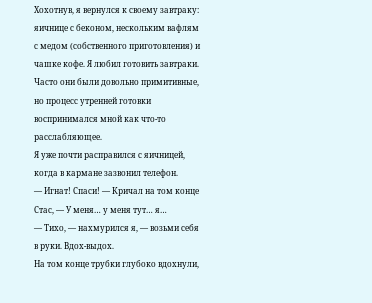Хохотнув, я вернулся к своему завтраку: яичнице с беконом, нескольким вафлям с медом (собственного приготовления) и чашке кофе. Я любил готовить завтраки. Часто они были довольно примитивные, но процесс утренней готовки воспринимался мной как что-то расслабляющее.
Я уже почти расправился с яичницей, когда в кармане зазвонил телефон.
— Игнат! Спаси! — Кричал на том конце Стас, — У меня… у меня тут… я…
— Тихо, — нахмурился я, — возьми себя в руки. Вдох-выдох.
На том конце трубки глубоко вдохнули,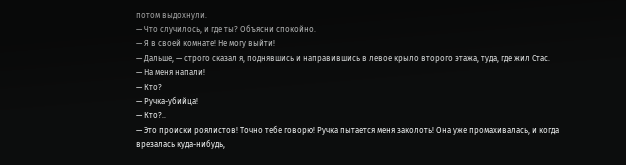потом выдохнули.
— Что случилось, и где ты? Объясни спокойно.
— Я в своей комнате! Не могу выйти!
— Дальше, — строго сказал я, поднявшись и направившись в левое крыло второго этажа, туда, где жил Стас.
— На меня напали!
— Кто?
— Ручка-убийца!
— Кто?..
— Это происки роялистов! Точно тебе говорю! Ручка пытается меня заколоть! Она уже промахивалась, и когда врезалась куда-нибудь,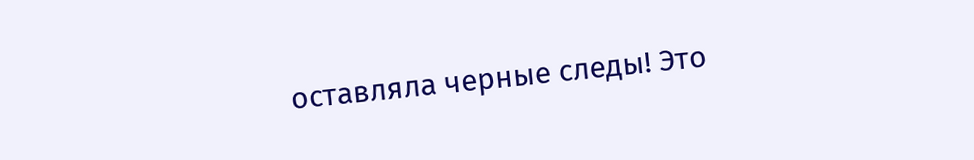оставляла черные следы! Это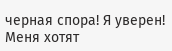черная спора! Я уверен! Меня хотят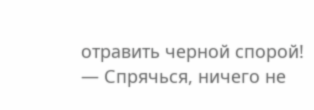отравить черной спорой!
— Спрячься, ничего не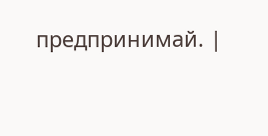предпринимай. |